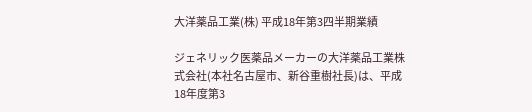大洋薬品工業(株) 平成18年第3四半期業績

ジェネリック医薬品メーカーの大洋薬品工業株式会社(本社名古屋市、新谷重樹社長)は、平成18年度第3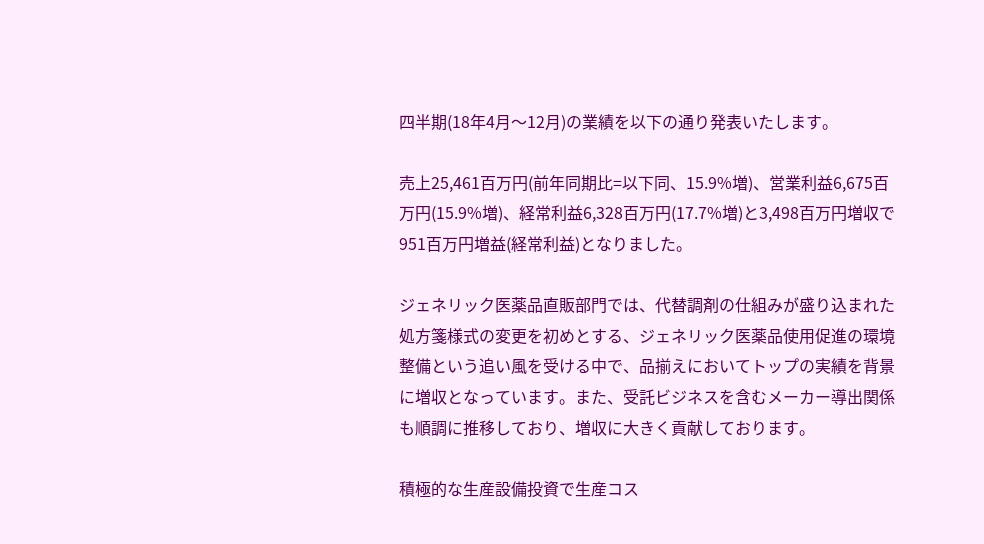四半期(18年4月〜12月)の業績を以下の通り発表いたします。

売上25,461百万円(前年同期比=以下同、15.9%増)、営業利益6,675百万円(15.9%増)、経常利益6,328百万円(17.7%増)と3,498百万円増収で951百万円増益(経常利益)となりました。

ジェネリック医薬品直販部門では、代替調剤の仕組みが盛り込まれた処方箋様式の変更を初めとする、ジェネリック医薬品使用促進の環境整備という追い風を受ける中で、品揃えにおいてトップの実績を背景に増収となっています。また、受託ビジネスを含むメーカー導出関係も順調に推移しており、増収に大きく貢献しております。

積極的な生産設備投資で生産コス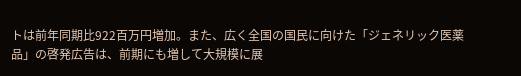トは前年同期比922百万円増加。また、広く全国の国民に向けた「ジェネリック医薬品」の啓発広告は、前期にも増して大規模に展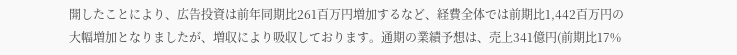開したことにより、広告投資は前年同期比261百万円増加するなど、経費全体では前期比1,442百万円の大幅増加となりましたが、増収により吸収しております。通期の業績予想は、売上341億円(前期比17%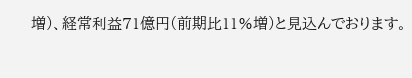増)、経常利益71億円(前期比11%増)と見込んでおります。